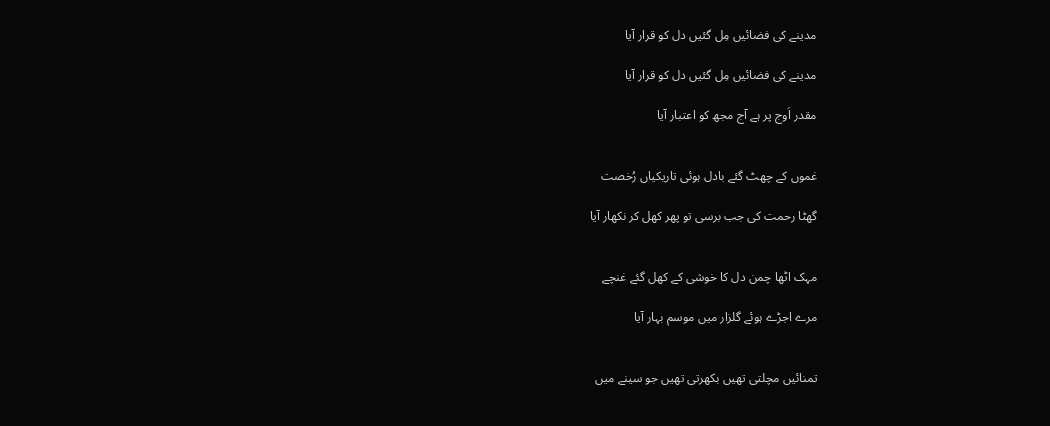مدینے کی فضائیں مِل گئیں دل کو قرار آیا

مدینے کی فضائیں مِل گئیں دل کو قرار آیا

مقدر اَوج پر ہے آج مجھ کو اعتبار آیا


غموں کے چھٹ گئے بادل ہوئی تاریکیاں رُخصت

گھٹا رحمت کی جب برسی تو پھر کھل کر نکھار آیا


مہک اٹھا چمن دل کا خوشی کے کھل گئے غنچے

مرے اجڑے ہوئے گلزار میں موسم بہار آیا


تمنائیں مچلتی تھیں بکھرتی تھیں جو سینے میں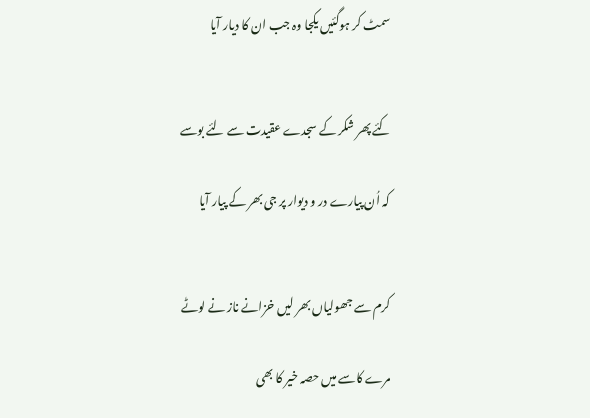سمٹ کر ہوگئیں یکجا وہ جب ان کا دیار آیا


کئے پھر شکر کے سجدے عقیدت سے لئے بوسے

کہ اُن پیارے در و دیوار پر جی بھر کے پیار آیا


کرم سے جھولیاں بھر لیں خزانے ناز نے لوٹے

مرے کاسے میں حصہ خیر کا بھی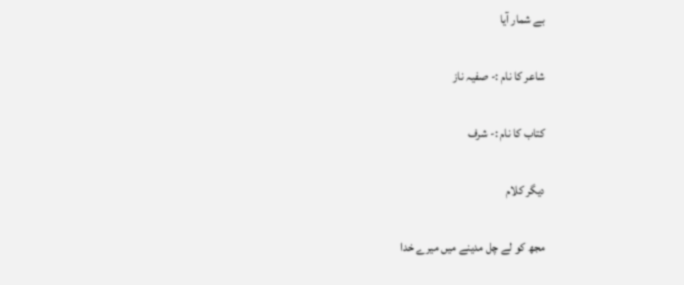بے شمار آیا

شاعر کا نام :- صفیہ ناز

کتاب کا نام :- شرف

دیگر کلام

مجھ کو لے چل مدینے میں میرے خدا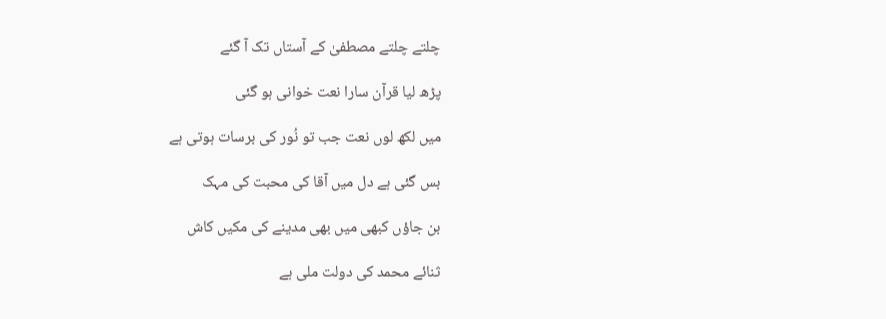چلتے چلتے مصطفیٰ کے آستاں تک آ گئے

پڑھ لیا قرآن سارا نعت خوانی ہو گئی

میں لکھ لوں نعت جب تو نُور کی برسات ہوتی ہے

بس گئی ہے دل میں آقا کی محبت کی مہک

بن جاؤں کبھی میں بھی مدینے کی مکیں کاش

ثنائے محمد کی دولت ملی ہے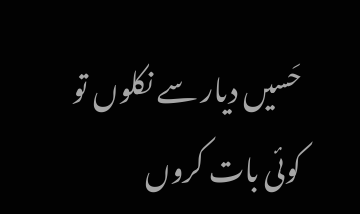حَسیں دیار سے نکلوں تو کوئی بات کروں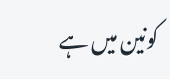کونین میں ہے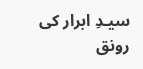سیـدِ ابرار کی رونق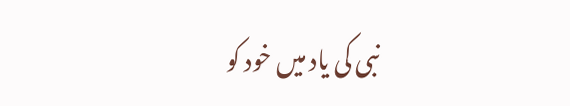نبی کی یاد میں خود کو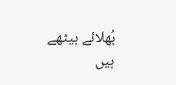بُھلائے بیٹھے ہیں